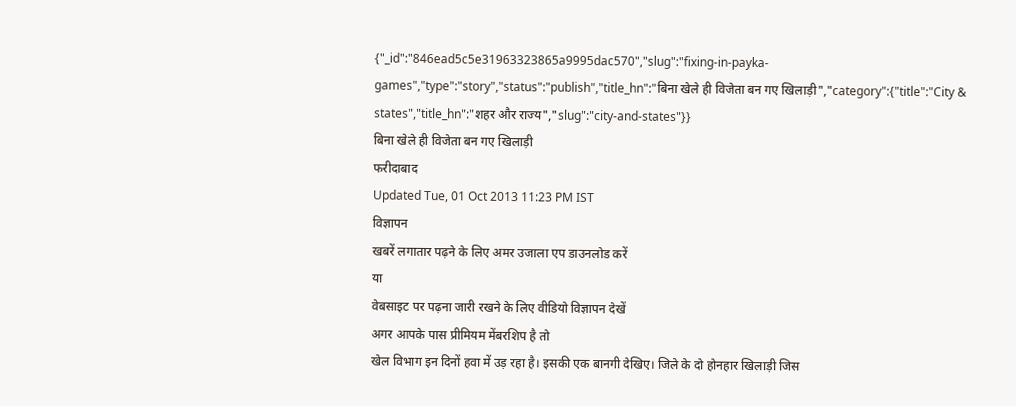{"_id":"846ead5c5e31963323865a9995dac570","slug":"fixing-in-payka-games","type":"story","status":"publish","title_hn":"बिना खेले ही विजेता बन गए खिलाड़ी","category":{"title":"City & states","title_hn":"शहर और राज्य","slug":"city-and-states"}}
बिना खेले ही विजेता बन गए खिलाड़ी
फरीदाबाद
Updated Tue, 01 Oct 2013 11:23 PM IST
विज्ञापन
खबरें लगातार पढ़ने के लिए अमर उजाला एप डाउनलोड करें
या
वेबसाइट पर पढ़ना जारी रखने के लिए वीडियो विज्ञापन देखें
अगर आपके पास प्रीमियम मेंबरशिप है तो
खेल विभाग इन दिनों हवा में उड़ रहा है। इसकी एक बानगी देखिए। जिले के दो होनहार खिलाड़ी जिस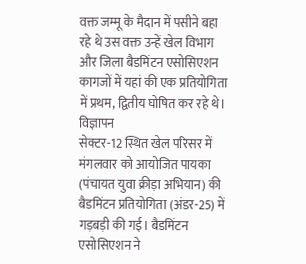वक्त जम्मू के मैदान में पसीने बहा रहे थे उस वक्त उन्हें खेल विभाग और जिला बैडमिंटन एसोसिएशन कागजों में यहां की एक प्रतियोगिता में प्रथम, द्वितीय घोषित कर रहे थे।
विज्ञापन
सेक्टर-12 स्थित खेल परिसर में मंगलवार को आयोजित पायका (पंचायत युवा क्रीड़ा अभियान) की बैडमिंटन प्रतियोगिता (अंडर-25) में गड़बड़ी की गई। बैडमिंटन एसोसिएशन ने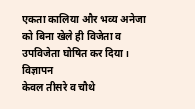एकता कालिया और भव्य अनेजा को बिना खेले ही विजेता व उपविजेता घोषित कर दिया।
विज्ञापन
केवल तीसरे व चौथे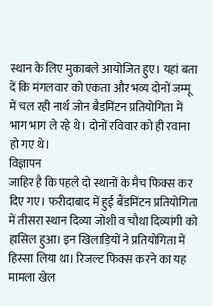स्थान के लिए मुकाबले आयोजित हुए। यहां बता दें कि मंगलवार को एकता और भव्य दोनों जम्मू में चल रही नार्थ जोन बैडमिंटन प्रतियोगिता में भाग भाग ले रहे थे। दोनों रविवार को ही रवाना हो गए थे।
विज्ञापन
जाहिर है कि पहले दो स्थानों के मैच फिक्स कर दिए गए। फरीदाबाद में हुई बैंडमिंटन प्रतियोगिता में तीसरा स्थान दिव्या जोशी व चौथा दिव्यांगी को हासिल हुआ। इन खिलाड़ियों ने प्रतियोगिता में हिस्सा लिया था। रिजल्ट फिक्स करने का यह मामला खेल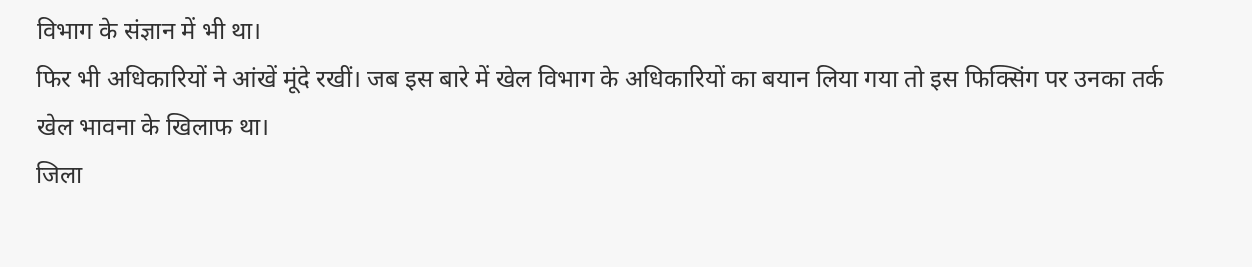विभाग के संज्ञान में भी था।
फिर भी अधिकारियों ने आंखें मूंदे रखीं। जब इस बारे में खेल विभाग के अधिकारियों का बयान लिया गया तो इस फिक्सिंग पर उनका तर्क खेल भावना के खिलाफ था।
जिला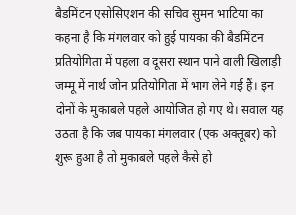बैडमिंटन एसोसिएशन की सचिव सुमन भाटिया का कहना है कि मंगलवार को हुई पायका की बैडमिंटन प्रतियोगिता में पहला व दूसरा स्थान पाने वाली खिलाड़ी जम्मू में नार्थ जोन प्रतियोगिता में भाग लेने गई हैं। इन दोनों के मुकाबले पहले आयोजित हो गए थे। सवाल यह उठता है कि जब पायका मंगलवार (एक अक्तूबर) को शुरू हुआ है तो मुकाबले पहले कैसे हो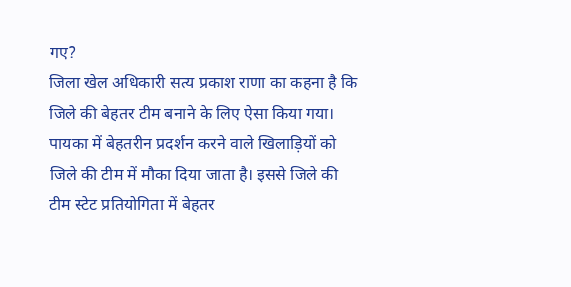गए?
जिला खेल अधिकारी सत्य प्रकाश राणा का कहना है कि जिले की बेहतर टीम बनाने के लिए ऐसा किया गया। पायका में बेहतरीन प्रदर्शन करने वाले खिलाड़ियों को जिले की टीम में मौका दिया जाता है। इससे जिले की टीम स्टेट प्रतियोगिता में बेहतर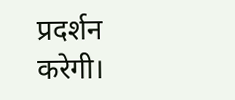प्रदर्शन करेगी।